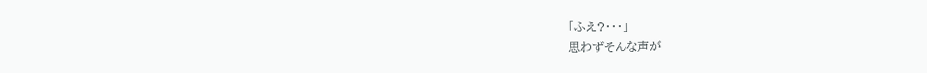「ふえ?・・・」
思わずそんな声が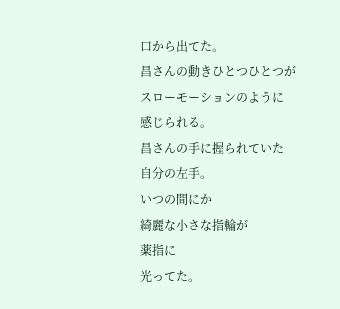口から出てた。
昌さんの動きひとつひとつが
スローモーションのように
感じられる。
昌さんの手に握られていた
自分の左手。
いつの間にか
綺麗な小さな指輪が
薬指に
光ってた。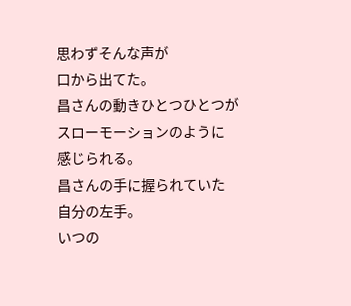思わずそんな声が
口から出てた。
昌さんの動きひとつひとつが
スローモーションのように
感じられる。
昌さんの手に握られていた
自分の左手。
いつの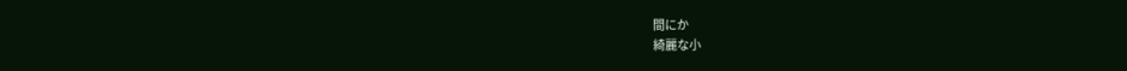間にか
綺麗な小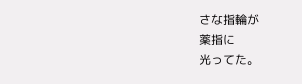さな指輪が
薬指に
光ってた。